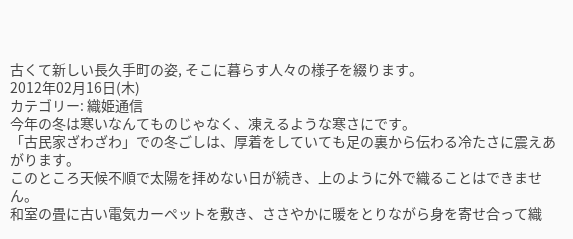古くて新しい長久手町の姿, そこに暮らす人々の様子を綴ります。
2012年02月16日(木)
カテゴリー: 織姫通信
今年の冬は寒いなんてものじゃなく、凍えるような寒さにです。
「古民家ざわざわ」での冬ごしは、厚着をしていても足の裏から伝わる冷たさに震えあがります。
このところ天候不順で太陽を拝めない日が続き、上のように外で織ることはできません。
和室の畳に古い電気カーペットを敷き、ささやかに暖をとりながら身を寄せ合って織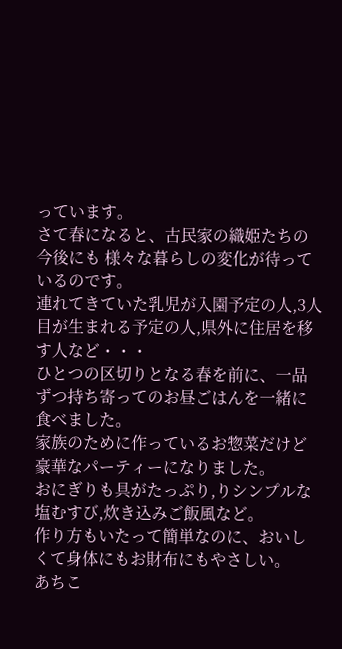っています。
さて春になると、古民家の織姫たちの今後にも 様々な暮らしの変化が待っているのです。
連れてきていた乳児が入園予定の人,3人目が生まれる予定の人,県外に住居を移す人など・・・
ひとつの区切りとなる春を前に、一品ずつ持ち寄ってのお昼ごはんを一緒に食べました。
家族のために作っているお惣菜だけど 豪華なパーティーになりました。
おにぎりも具がたっぷり,りシンプルな塩むすび,炊き込みご飯風など。
作り方もいたって簡単なのに、おいしくて身体にもお財布にもやさしい。
あちこ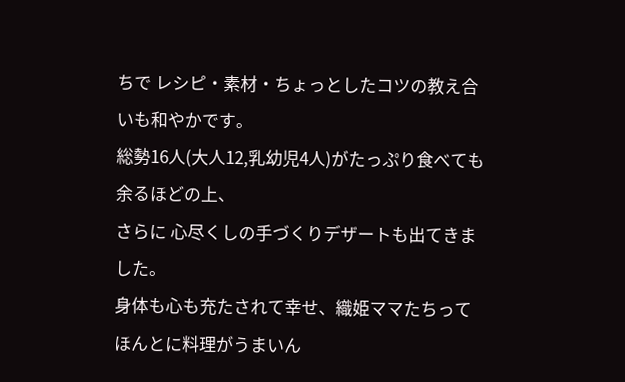ちで レシピ・素材・ちょっとしたコツの教え合いも和やかです。
総勢16人(大人12,乳幼児4人)がたっぷり食べても余るほどの上、
さらに 心尽くしの手づくりデザートも出てきました。
身体も心も充たされて幸せ、織姫ママたちってほんとに料理がうまいん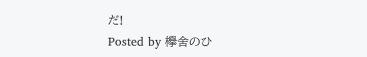だ!
Posted by 欅舍のひ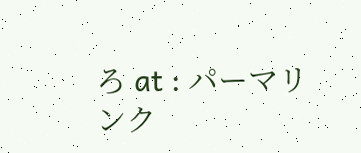ろ at : パーマリンク